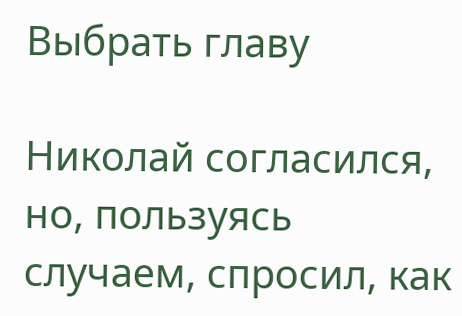Выбрать главу

Николай согласился, но, пользуясь случаем, спросил, как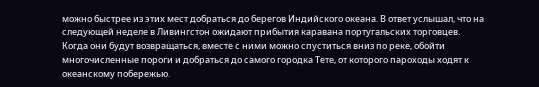можно быстрее из этих мест добраться до берегов Индийского океана. В ответ услышал, что на следующей неделе в Ливингстон ожидают прибытия каравана португальских торговцев. Когда они будут возвращаться, вместе с ними можно спуститься вниз по реке, обойти многочисленные пороги и добраться до самого городка Тете, от которого пароходы ходят к океанскому побережью.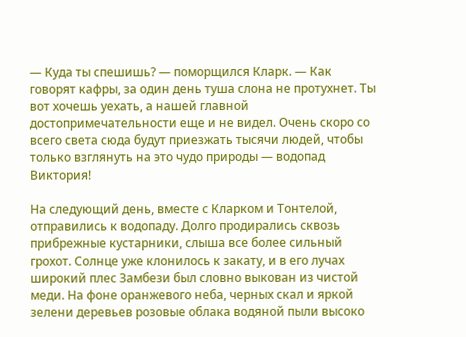— Куда ты спешишь? — поморщился Кларк. — Как говорят кафры, за один день туша слона не протухнет. Ты вот хочешь уехать, а нашей главной достопримечательности еще и не видел. Очень скоро со всего света сюда будут приезжать тысячи людей, чтобы только взглянуть на это чудо природы — водопад Виктория!

На следующий день, вместе с Кларком и Тонтелой, отправились к водопаду. Долго продирались сквозь прибрежные кустарники, слыша все более сильный грохот. Солнце уже клонилось к закату, и в его лучах широкий плес Замбези был словно выкован из чистой меди. На фоне оранжевого неба, черных скал и яркой зелени деревьев розовые облака водяной пыли высоко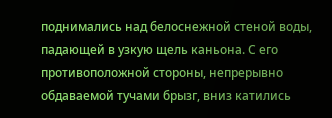поднимались над белоснежной стеной воды, падающей в узкую щель каньона. С его противоположной стороны, непрерывно обдаваемой тучами брызг, вниз катились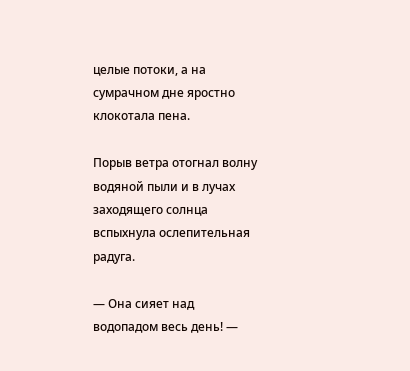целые потоки, а на сумрачном дне яростно клокотала пена.

Порыв ветра отогнал волну водяной пыли и в лучах заходящего солнца вспыхнула ослепительная радуга.

— Она сияет над водопадом весь день! —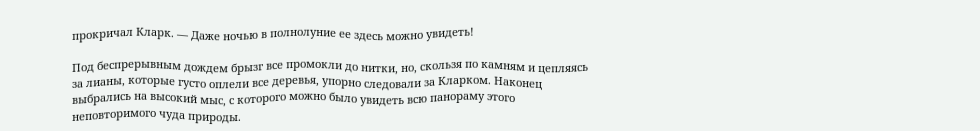прокричал Кларк. — Даже ночью в полнолуние ее здесь можно увидеть!

Под беспрерывным дождем брызг все промокли до нитки, но, скользя по камням и цепляясь за лианы, которые густо оплели все деревья, упорно следовали за Кларком. Наконец выбрались на высокий мыс, с которого можно было увидеть всю панораму этого неповторимого чуда природы.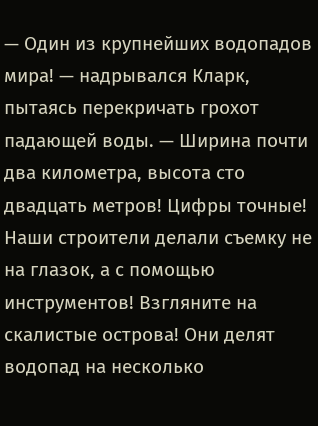— Один из крупнейших водопадов мира! — надрывался Кларк, пытаясь перекричать грохот падающей воды. — Ширина почти два километра, высота сто двадцать метров! Цифры точные! Наши строители делали съемку не на глазок, а с помощью инструментов! Взгляните на скалистые острова! Они делят водопад на несколько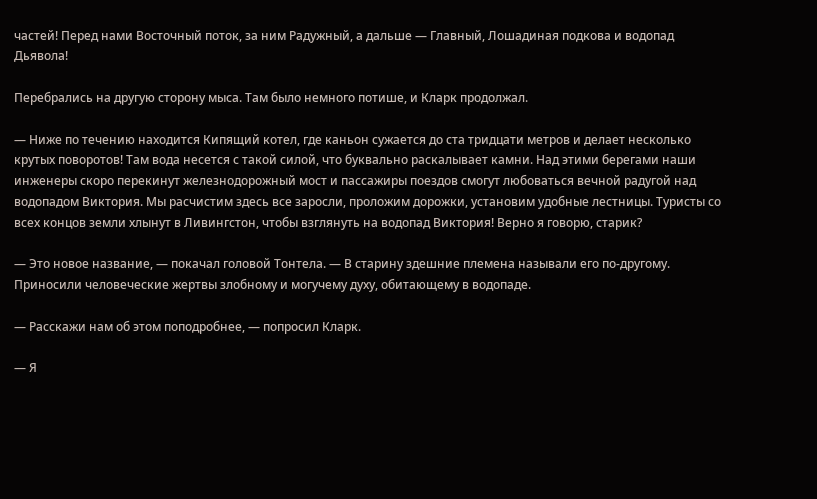частей! Перед нами Восточный поток, за ним Радужный, а дальше — Главный, Лошадиная подкова и водопад Дьявола!

Перебрались на другую сторону мыса. Там было немного потише, и Кларк продолжал.

— Ниже по течению находится Кипящий котел, где каньон сужается до ста тридцати метров и делает несколько крутых поворотов! Там вода несется с такой силой, что буквально раскалывает камни. Над этими берегами наши инженеры скоро перекинут железнодорожный мост и пассажиры поездов смогут любоваться вечной радугой над водопадом Виктория. Мы расчистим здесь все заросли, проложим дорожки, установим удобные лестницы. Туристы со всех концов земли хлынут в Ливингстон, чтобы взглянуть на водопад Виктория! Верно я говорю, старик?

— Это новое название, — покачал головой Тонтела. — В старину здешние племена называли его по-другому. Приносили человеческие жертвы злобному и могучему духу, обитающему в водопаде.

— Расскажи нам об этом поподробнее, — попросил Кларк.

— Я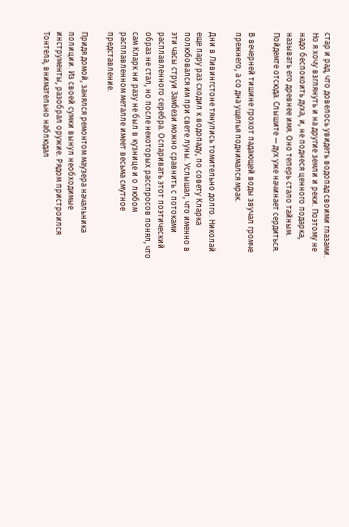стар и рад, что довелось увидеть водопад своими глазами. Но я хочу взглянуть и на другие земли и реки. Поэтому не надо беспокоить духа, и, не поднеся ценного подарка, называть его древнее имя. Оно теперь стало тайным. Пойдемте отсюда. Слышите — дух уже начинает сердиться.

В вечерней тишине грохот падающей воды звучал громче прежнего, а со дна ущелья поднимался мрак.

Дни в Ливингстоне тянулись томительно долго. Николай еще пару раз сходил к водопаду, по совету Кларка полюбовался им при свете луны. Услышал, что именно в эти часы струи Замбези можно сравнить с потоками расплавленного серебра. Оспаривать этот поэтический образ не стал, но после некоторых расспросов понял, что сам Кларк ни разу не был в кузнице и о любом расплавленном металле имеет весьма смутное представление.

Придя домой, занялся ремонтом маузера начальника полиции. Из своей сумки вынул необходимые инструменты, разобрал оружие. Рядом пристроился Тонтела, внимательно наблюдал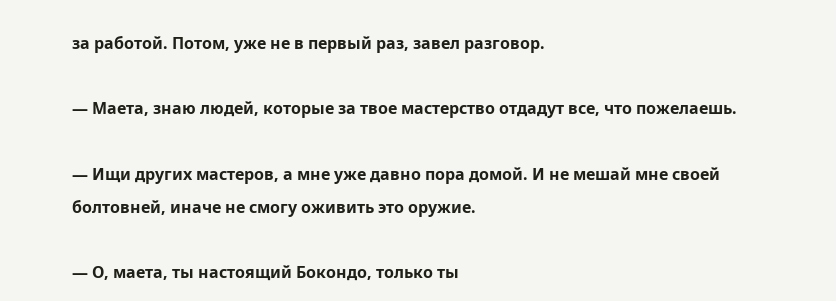за работой. Потом, уже не в первый раз, завел разговор.

— Маета, знаю людей, которые за твое мастерство отдадут все, что пожелаешь.

— Ищи других мастеров, а мне уже давно пора домой. И не мешай мне своей болтовней, иначе не смогу оживить это оружие.

— О, маета, ты настоящий Бокондо, только ты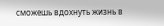сможешь вдохнуть жизнь в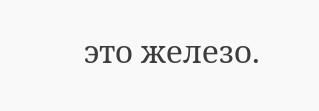это железо.